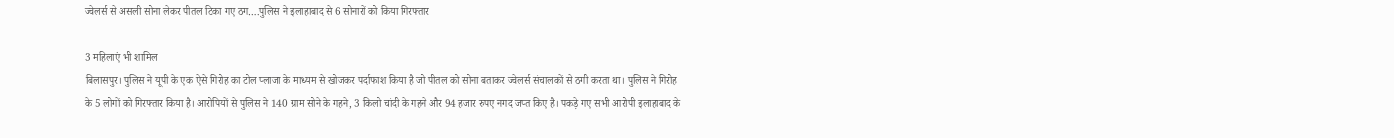ज्वेलर्स से असली सोना लेकर पीतल टिका गए ठग….पुलिस ने इलाहाबाद से 6 सोनारों को किया गिरफ्तार

3 महिलाएं भी शामिल
बिलासपुर। पुलिस ने यूपी के एक ऐसे गिरोह का टोल प्लाजा के माध्यम से खोजकर पर्दाफाश किया है जो पीतल को सोना बताकर ज्वेलर्स संचालकों से ठगी करता था। पुलिस ने गिरोह के 5 लोगों को गिरफ्तार किया है। आरोपियों से पुलिस ने 140 ग्राम सोने के गहने, 3 किलो चांदी के गहने और 94 हजार रुपए नगद जप्त किए है। पकड़े गए सभी आरोपी इलाहाबाद के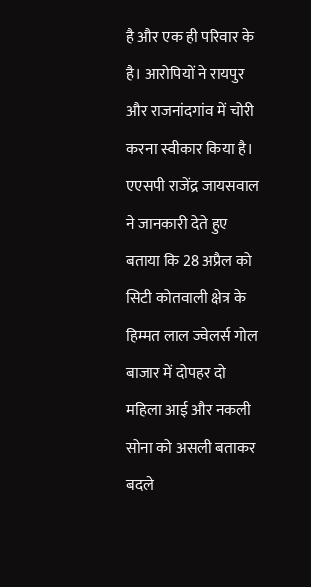है और एक ही परिवार के है। आरोपियों ने रायपुर और राजनांदगांव में चोरी करना स्वीकार किया है।
एएसपी राजेंद्र जायसवाल ने जानकारी देते हुए बताया कि 28 अप्रैल को सिटी कोतवाली क्षेत्र के हिम्मत लाल ज्वेलर्स गोल बाजार में दोपहर दो महिला आई और नकली सोना को असली बताकर बदले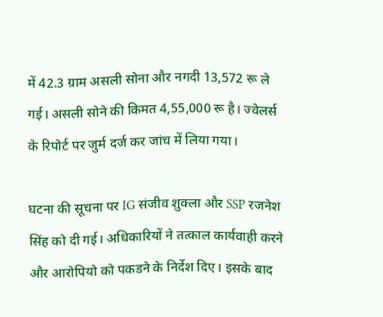में 42.3 ग्राम असली सोना और नगदी 13,572 रू ले गई। असली सोने की किमत 4,55,000 रू है। ज्वेलर्स के रिपोर्ट पर जुर्म दर्ज कर जांच में लिया गया।

घटना की सूचना पर IG संजीव शुक्ला और SSP रजनेश सिंह को दी गई। अधिकारियों ने तत्काल कार्यवाही करने और आरोपियो को पकडने के निर्देश दिए। इसके बाद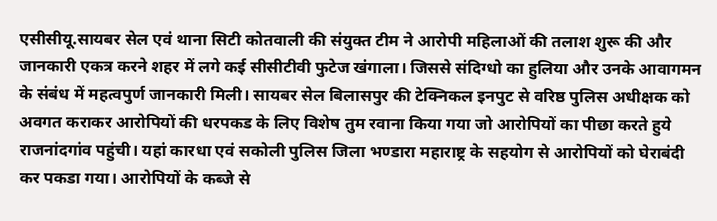एसीसीयू.सायबर सेल एवं थाना सिटी कोतवाली की संयुक्त टीम ने आरोपी महिलाओं की तलाश शुरू की और जानकारी एकत्र करने शहर में लगे कई सीसीटीवी फुटेज खंगाला। जिससे संदिग्धो का हुलिया और उनके आवागमन के संबंध में महत्वपुर्ण जानकारी मिली। सायबर सेल बिलासपुर की टेक्निकल इनपुट से वरिष्ठ पुलिस अधीक्षक को अवगत कराकर आरोपियों की धरपकड के लिए विशेष तुम रवाना किया गया जो आरोपियों का पीछा करते हुये राजनांदगांव पहुंची। यहां कारधा एवं सकोली पुलिस जिला भण्डारा महाराष्ट्र के सहयोग से आरोपियों को घेराबंदी कर पकडा गया। आरोपियों के कब्जे से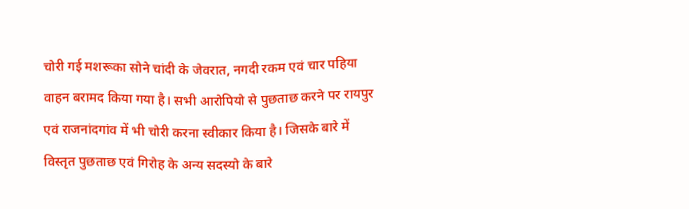चोरी गई मशरूका सोने चांदी के जेवरात, नगदी रकम एवं चार पहिया वाहन बरामद किया गया है। सभी आरोपियो से पुछताछ करने पर रायपुर एवं राजनांदगांव में भी चोरी करना स्वीकार किया है। जिसके बारे में विस्तृत पुछताछ एवं गिरोह के अन्य सदस्यो के बारे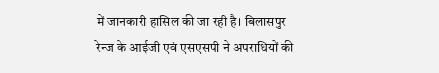में जानकारी हासिल की जा रही है। बिलासपुर रेन्ज के आईजी एवं एसएसपी ने अपराधियों की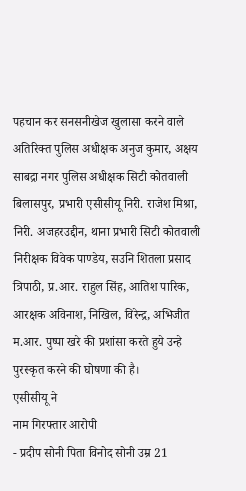पहचान कर सनसनीखेज खुलासा करने वाले अतिरिक्त पुलिस अधीक्षक अनुज कुमार, अक्षय साबद्रा नगर पुलिस अधीक्षक सिटी कोतवाली बिलासपुर, प्रभारी एसीसीयू निरी. राजेश मिश्रा, निरी. अजहरउद्दीन, थाना प्रभारी सिटी कोतवाली निरीक्षक विवेक पाण्डेय, सउनि शितला प्रसाद त्रिपाठी, प्र.आर. राहुल सिंह, आतिश पारिक, आरक्षक अविनाश, निखिल, विरेन्द्र, अभिजीत म.आर. पुष्पा खरे की प्रशांसा करते हुये उन्हे पुरस्कृत करने की घोषणा की है।
एसीसीयू ने
नाम गिरफ्तार आरोपी
- प्रदीप सोनी पिता विनोद सोनी उम्र 21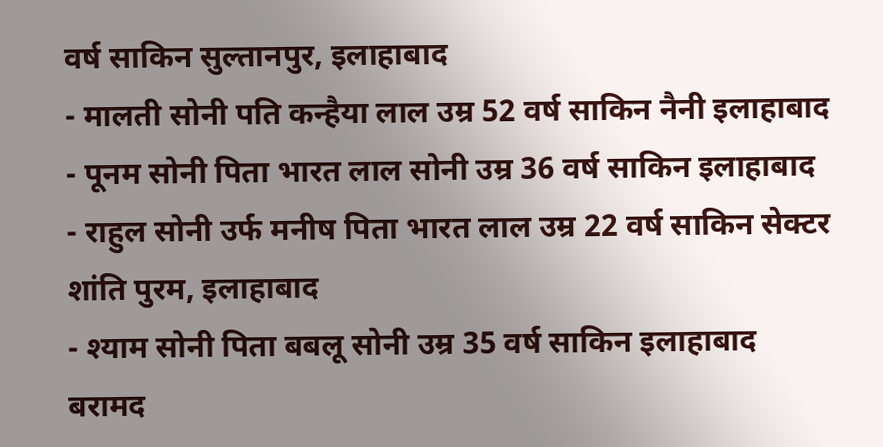वर्ष साकिन सुल्तानपुर, इलाहाबाद
- मालती सोनी पति कन्हैया लाल उम्र 52 वर्ष साकिन नैनी इलाहाबाद
- पूनम सोनी पिता भारत लाल सोनी उम्र 36 वर्ष साकिन इलाहाबाद
- राहुल सोनी उर्फ मनीष पिता भारत लाल उम्र 22 वर्ष साकिन सेक्टर शांति पुरम, इलाहाबाद
- श्याम सोनी पिता बबलू सोनी उम्र 35 वर्ष साकिन इलाहाबाद
बरामद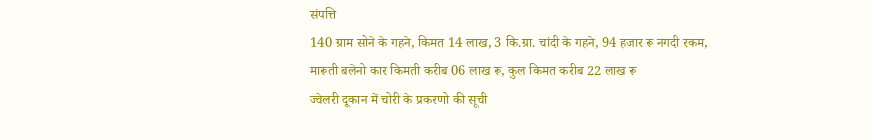संपत्ति
140 ग्राम सोने के गहने, किमत 14 लाख, 3 कि.ग्रा. चांदी के गहने, 94 हजार रू नगदी रकम,
मारूती बलेनो कार किमती करीब 06 लाख रू, कुल किमत करीब 22 लाख रू
ज्वेलरी दूकान में चोरी के प्रकरणो की सूची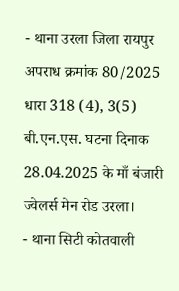- थाना उरला जिला रायपुर अपराध क्रमांक 80/2025 धारा 318 (4), 3(5) बी.एन.एस. घटना दिनाक 28.04.2025 के माँ बंजारी ज्वेलर्स मेन रोड उरला।
- थाना सिटी कोतवाली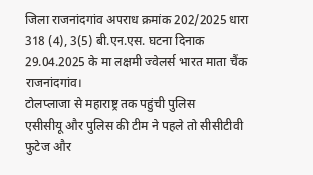जिला राजनांदगांव अपराध क्रमांक 202/2025 धारा 318 (4), 3(5) बी.एन.एस. घटना दिनाक 29.04.2025 के मा लक्षमी ज्वेलर्स भारत माता चैंक राजनांदगांव।
टोलप्लाजा से महाराष्ट्र तक पहुंची पुलिस
एसीसीयू और पुलिस की टीम ने पहले तो सीसीटीवी फुटेज और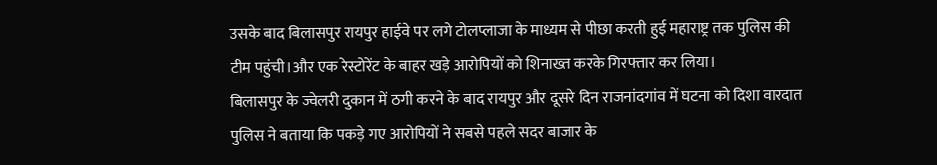उसके बाद बिलासपुर रायपुर हाईवे पर लगे टोलप्लाजा के माध्यम से पीछा करती हुई महाराष्ट्र तक पुलिस की टीम पहुंची।और एक रेस्टोरेंट के बाहर खड़े आरोपियों को शिनाख्त करके गिरफ्तार कर लिया।
बिलासपुर के ज्वेलरी दुकान में ठगी करने के बाद रायपुर और दूसरे दिन राजनांदगांव में घटना को दिशा वारदात
पुलिस ने बताया कि पकड़े गए आरोपियों ने सबसे पहले सदर बाजार के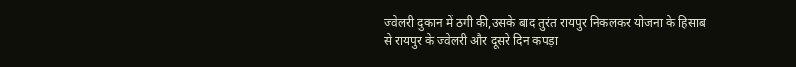ज्वेलरी दुकान में ठगी की,उसके बाद तुरंत रायपुर निकलकर योजना के हिसाब से रायपुर के ज्वेलरी और दूसरे दिन कपड़ा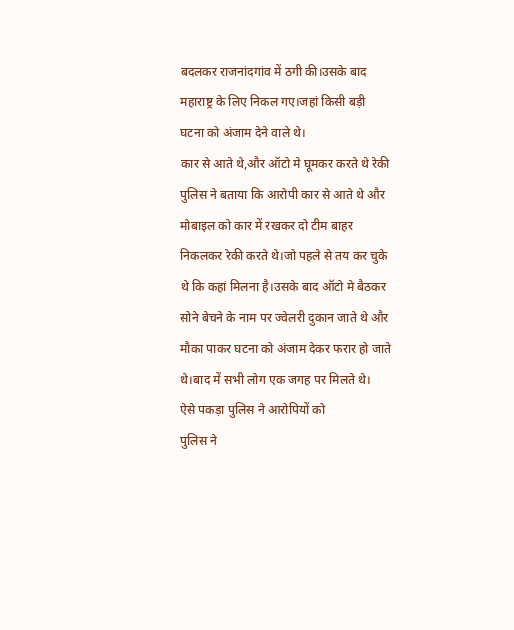बदलकर राजनांदगांव में ठगी की।उसके बाद महाराष्ट्र के लिए निकल गए।जहां किसी बड़ी घटना को अंजाम देने वाले थे।
कार से आते थे,और ऑटो मे घूमकर करते थे रेकी
पुलिस ने बताया कि आरोपी कार से आते थे और मोबाइल को कार में रखकर दो टीम बाहर निकलकर रेकी करते थे।जो पहले से तय कर चुके थे कि कहां मिलना है।उसके बाद ऑटो मे बैठकर सोने बेचने के नाम पर ज्वेलरी दुकान जाते थे और मौका पाकर घटना को अंजाम देकर फरार हो जाते थे।बाद में सभी लोग एक जगह पर मिलते थे।
ऐसे पकड़ा पुलिस ने आरोपियों को
पुलिस ने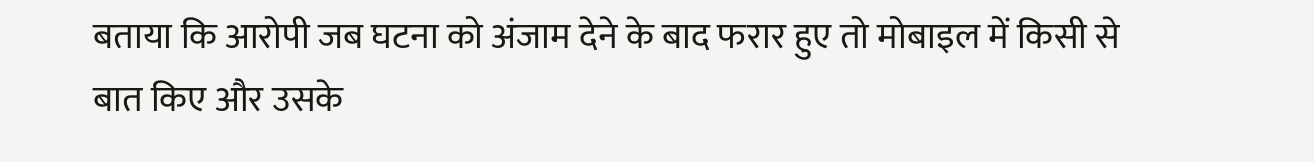बताया कि आरोपी जब घटना को अंजाम देने के बाद फरार हुए तो मोबाइल में किसी से बात किए और उसके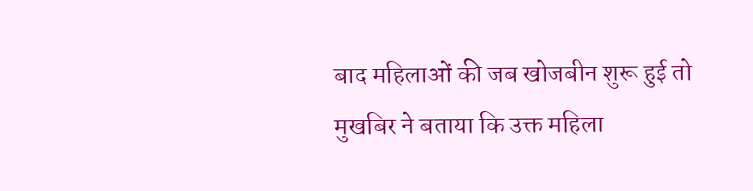बाद महिलाओं की जब खोजबीन शुरू हुई तो मुखबिर ने बताया कि उक्त महिला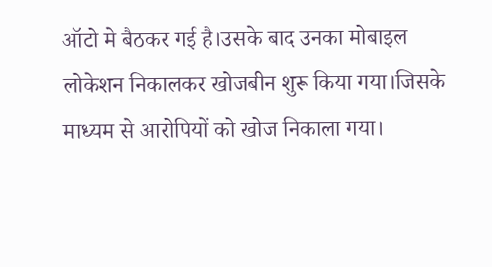ऑटो मे बैठकर गई है।उसके बाद उनका मोबाइल लोकेशन निकालकर खोजबीन शुरू किया गया।जिसके माध्यम से आरोपियों को खोज निकाला गया।